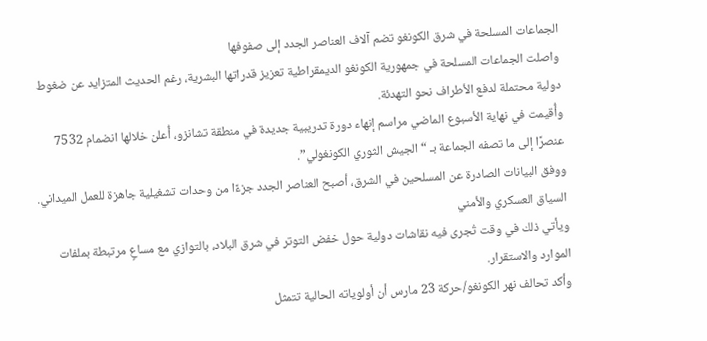الجماعات المسلحة في شرق الكونغو تضم آلاف العناصر الجدد إلى صفوفها
واصلت الجماعات المسلحة في جمهورية الكونغو الديمقراطية تعزيز قدراتها البشرية، رغم الحديث المتزايد عن ضغوط دولية محتملة لدفع الأطراف نحو التهدئة.
وأُقيمت في نهاية الأسبوع الماضي مراسم إنهاء دورة تدريبية جديدة في منطقة تشانزو، أُعلن خلالها انضمام 7532 عنصرًا إلى ما تصفه الجماعة بـ “الجيش الثوري الكونغولي”.
ووفق البيانات الصادرة عن المسلحين في الشرق، أصبح العناصر الجدد جزءًا من وحدات تشغيلية جاهزة للعمل الميداني.
السياق العسكري والأمني
ويأتي ذلك في وقت تُجرى فيه نقاشات دولية حول خفض التوتر في شرق البلاد، بالتوازي مع مساعٍ مرتبطة بملفات الموارد والاستقرار.
وأكد تحالف نهر الكونغو/حركة 23 مارس أن أولوياته الحالية تتمثل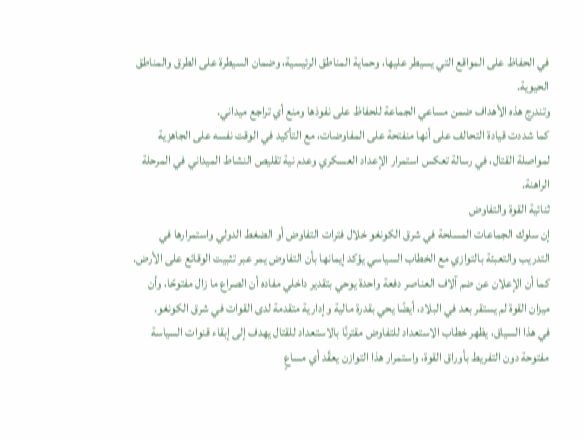في الحفاظ على المواقع التي يسيطر عليها، وحماية المناطق الرئيسية، وضمان السيطرة على الطرق والمناطق الحيوية.
وتندرج هذه الأهداف ضمن مساعي الجماعة للحفاظ على نفوذها ومنع أي تراجع ميداني.
كما شددت قيادة التحالف على أنها منفتحة على المفاوضات، مع التأكيد في الوقت نفسه على الجاهزية لمواصلة القتال، في رسالة تعكس استمرار الإعداد العسكري وعدم نية تقليص النشاط الميداني في المرحلة الراهنة.
ثنائية القوة والتفاوض
إن سلوك الجماعات المسلحة في شرق الكونغو خلال فترات التفاوض أو الضغط الدولي واستمرارها في التدريب والتعبئة بالتوازي مع الخطاب السياسي يؤكد إيمانها بأن التفاوض يمر عبر تثبيت الوقائع على الأرض.
كما أن الإعلان عن ضم آلاف العناصر دفعة واحدة يوحي بتقدير داخلي مفاده أن الصراع ما زال مفتوحًا، وأن ميزان القوة لم يستقر بعد في البلاد، أيضًا يحي بقدرة مالية وإدارية متقدمة لدى القوات في شرق الكونغو.
في هذا السياق، يظهر خطاب الاستعداد للتفاوض مقترنًا بالاستعداد للقتال يهدف إلى إبقاء قنوات السياسة مفتوحة دون التفريط بأوراق القوة، واستمرار هذا التوازن يعقّد أي مساعٍ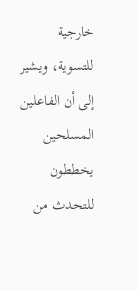خارجية للتسوية، ويشير إلى أن الفاعلين المسلحين يخططون للتحدث من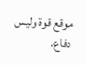موقع قوة وليس دفاع.